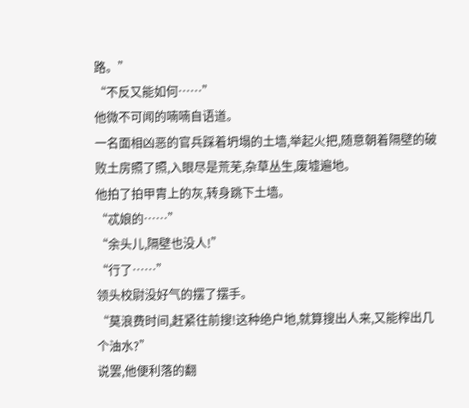路。”
“不反又能如何……”
他微不可闻的喃喃自语道。
一名面相凶恶的官兵踩着坍塌的土墙,举起火把,随意朝着隔壁的破败土房照了照,入眼尽是荒芜,杂草丛生,废墟遍地。
他拍了拍甲胄上的灰,转身跳下土墙。
“忒娘的……”
“余头儿,隔壁也没人!”
“行了……”
领头校尉没好气的摆了摆手。
“莫浪费时间,赶紧往前搜!这种绝户地,就算搜出人来,又能榨出几个油水?”
说罢,他便利落的翻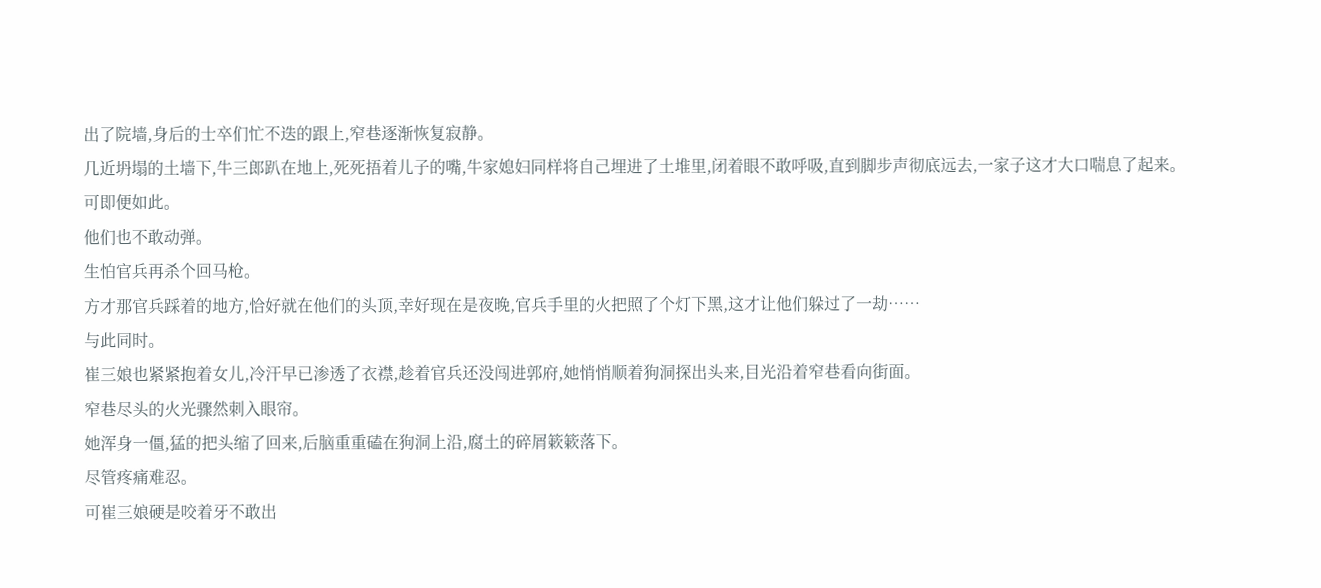出了院墙,身后的士卒们忙不迭的跟上,窄巷逐渐恢复寂静。
几近坍塌的土墙下,牛三郎趴在地上,死死捂着儿子的嘴,牛家媳妇同样将自己埋进了土堆里,闭着眼不敢呼吸,直到脚步声彻底远去,一家子这才大口喘息了起来。
可即便如此。
他们也不敢动弹。
生怕官兵再杀个回马枪。
方才那官兵踩着的地方,恰好就在他们的头顶,幸好现在是夜晚,官兵手里的火把照了个灯下黑,这才让他们躲过了一劫……
与此同时。
崔三娘也紧紧抱着女儿,冷汗早已渗透了衣襟,趁着官兵还没闯进郭府,她悄悄顺着狗洞探出头来,目光沿着窄巷看向街面。
窄巷尽头的火光骤然刺入眼帘。
她浑身一僵,猛的把头缩了回来,后脑重重磕在狗洞上沿,腐土的碎屑簌簌落下。
尽管疼痛难忍。
可崔三娘硬是咬着牙不敢出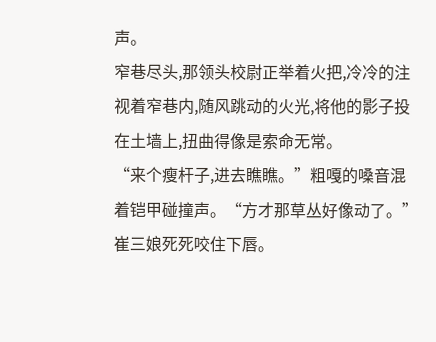声。
窄巷尽头,那领头校尉正举着火把,冷冷的注视着窄巷内,随风跳动的火光,将他的影子投在土墙上,扭曲得像是索命无常。
“来个瘦杆子,进去瞧瞧。”粗嘎的嗓音混着铠甲碰撞声。“方才那草丛好像动了。”
崔三娘死死咬住下唇。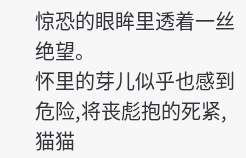惊恐的眼眸里透着一丝绝望。
怀里的芽儿似乎也感到危险,将丧彪抱的死紧,猫猫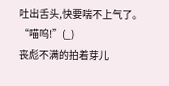吐出舌头,快要喘不上气了。
“喵呜!”(_)
丧彪不满的拍着芽儿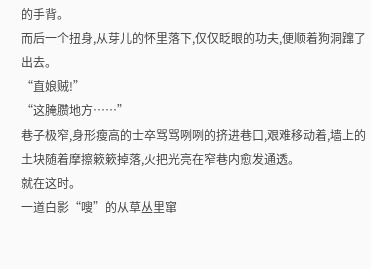的手背。
而后一个扭身,从芽儿的怀里落下,仅仅眨眼的功夫,便顺着狗洞蹿了出去。
“直娘贼!”
“这腌臜地方……”
巷子极窄,身形瘦高的士卒骂骂咧咧的挤进巷口,艰难移动着,墙上的土块随着摩擦簌簌掉落,火把光亮在窄巷内愈发通透。
就在这时。
一道白影“嗖”的从草丛里窜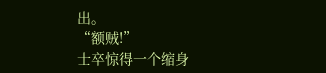出。
“额贼!”
士卒惊得一个缩身